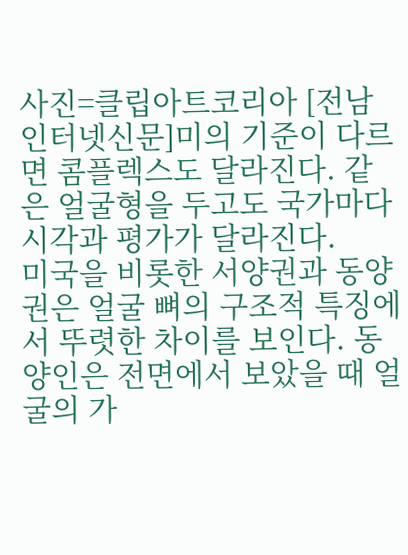사진=클립아트코리아 [전남인터넷신문]미의 기준이 다르면 콤플렉스도 달라진다. 같은 얼굴형을 두고도 국가마다 시각과 평가가 달라진다.
미국을 비롯한 서양권과 동양권은 얼굴 뼈의 구조적 특징에서 뚜렷한 차이를 보인다. 동양인은 전면에서 보았을 때 얼굴의 가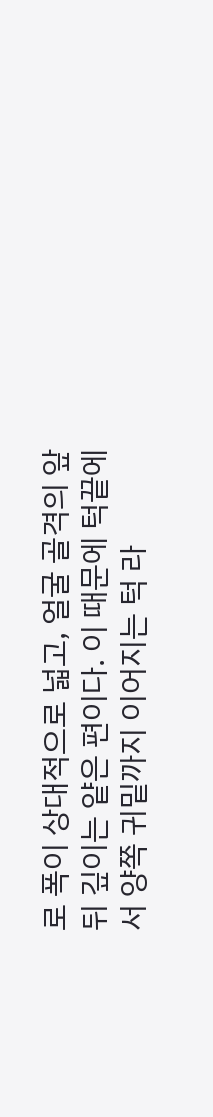로 폭이 상대적으로 넓고, 얼굴 골격의 앞뒤 깊이는 얕은 편이다. 이 때문에 턱끝에서 양쪽 귀밑까지 이어지는 턱 라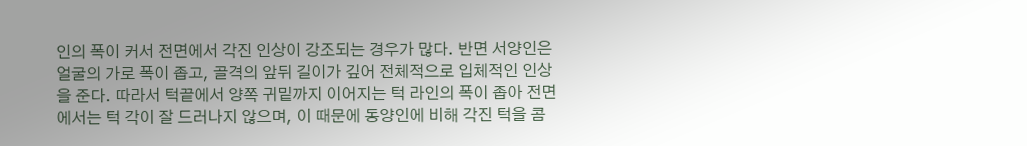인의 폭이 커서 전면에서 각진 인상이 강조되는 경우가 많다. 반면 서양인은 얼굴의 가로 폭이 좁고, 골격의 앞뒤 길이가 깊어 전체적으로 입체적인 인상을 준다. 따라서 턱끝에서 양쪽 귀밑까지 이어지는 턱 라인의 폭이 좁아 전면에서는 턱 각이 잘 드러나지 않으며, 이 때문에 동양인에 비해 각진 턱을 콤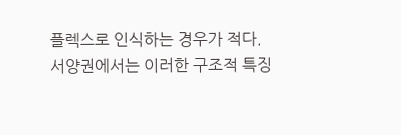플렉스로 인식하는 경우가 적다.
서양권에서는 이러한 구조적 특징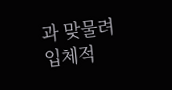과 맞물려 입체적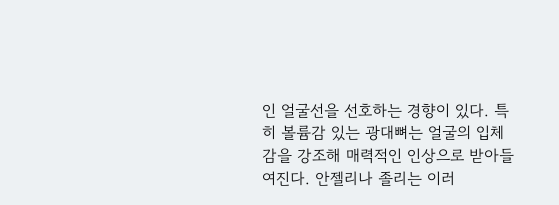인 얼굴선을 선호하는 경향이 있다. 특히 볼륨감 있는 광대뼈는 얼굴의 입체감을 강조해 매력적인 인상으로 받아들여진다. 안젤리나 졸리는 이러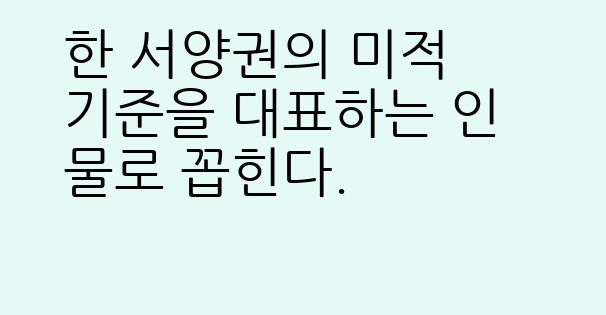한 서양권의 미적 기준을 대표하는 인물로 꼽힌다.